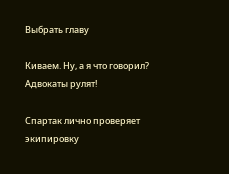Выбрать главу

Киваем. Ну, а я что говорил? Адвокаты рулят!

Спартак лично проверяет экипировку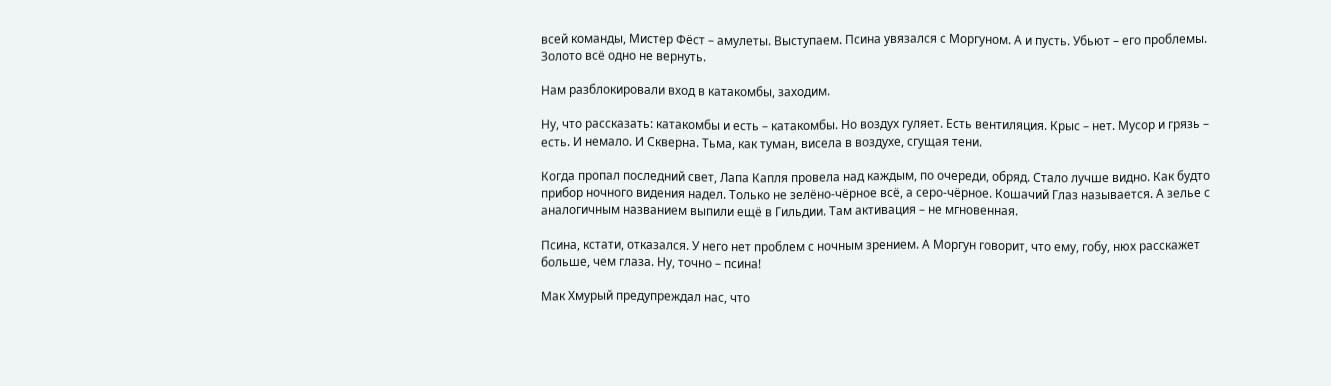всей команды, Мистер Фёст – амулеты. Выступаем. Псина увязался с Моргуном. А и пусть. Убьют – его проблемы. Золото всё одно не вернуть.

Нам разблокировали вход в катакомбы, заходим.

Ну, что рассказать: катакомбы и есть – катакомбы. Но воздух гуляет. Есть вентиляция. Крыс – нет. Мусор и грязь – есть. И немало. И Скверна. Тьма, как туман, висела в воздухе, сгущая тени.

Когда пропал последний свет, Лапа Капля провела над каждым, по очереди, обряд. Стало лучше видно. Как будто прибор ночного видения надел. Только не зелёно-чёрное всё, а серо-чёрное. Кошачий Глаз называется. А зелье с аналогичным названием выпили ещё в Гильдии. Там активация – не мгновенная.

Псина, кстати, отказался. У него нет проблем с ночным зрением. А Моргун говорит, что ему, гобу, нюх расскажет больше, чем глаза. Ну, точно – псина!

Мак Хмурый предупреждал нас, что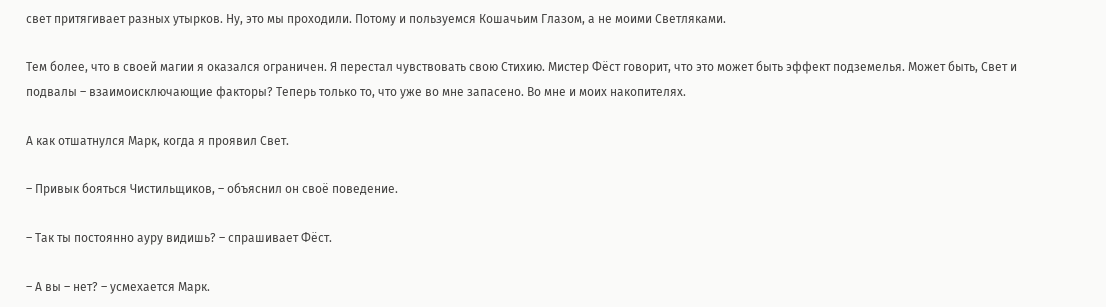свет притягивает разных утырков. Ну, это мы проходили. Потому и пользуемся Кошачьим Глазом, а не моими Светляками.

Тем более, что в своей магии я оказался ограничен. Я перестал чувствовать свою Стихию. Мистер Фёст говорит, что это может быть эффект подземелья. Может быть, Свет и подвалы – взаимоисключающие факторы? Теперь только то, что уже во мне запасено. Во мне и моих накопителях.

А как отшатнулся Марк, когда я проявил Свет.

– Привык бояться Чистильщиков, – объяснил он своё поведение.

– Так ты постоянно ауру видишь? – спрашивает Фёст.

– А вы – нет? – усмехается Марк.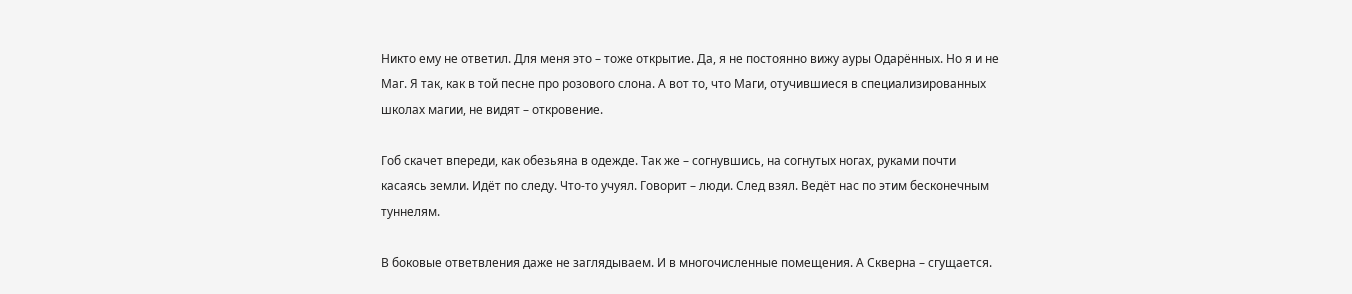Никто ему не ответил. Для меня это – тоже открытие. Да, я не постоянно вижу ауры Одарённых. Но я и не Маг. Я так, как в той песне про розового слона. А вот то, что Маги, отучившиеся в специализированных школах магии, не видят – откровение.

Гоб скачет впереди, как обезьяна в одежде. Так же – согнувшись, на согнутых ногах, руками почти касаясь земли. Идёт по следу. Что-то учуял. Говорит – люди. След взял. Ведёт нас по этим бесконечным туннелям.

В боковые ответвления даже не заглядываем. И в многочисленные помещения. А Скверна – сгущается.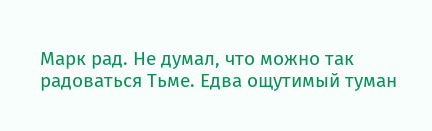Марк рад. Не думал, что можно так радоваться Тьме. Едва ощутимый туман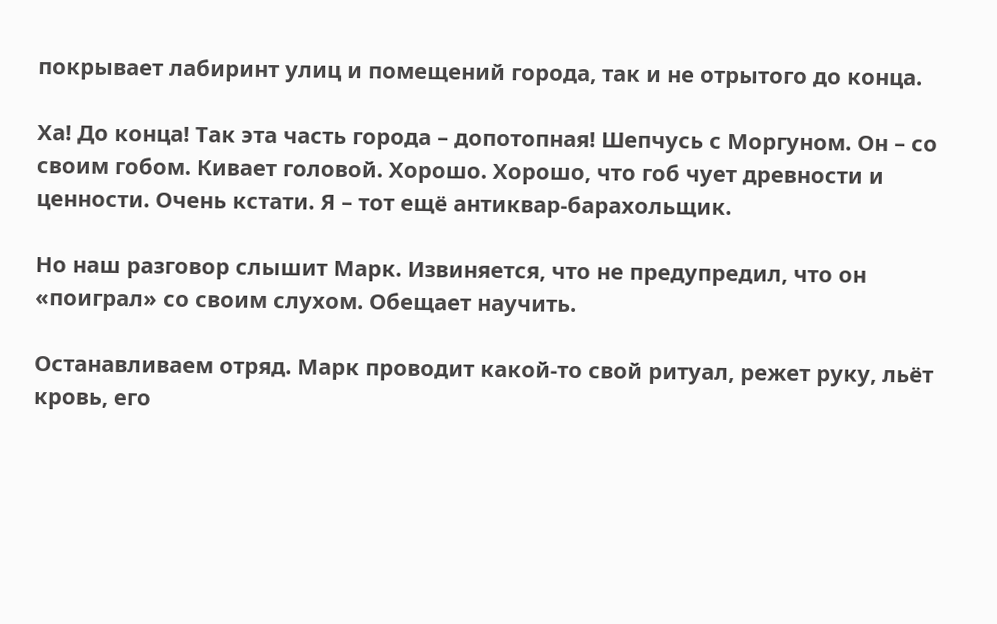покрывает лабиринт улиц и помещений города, так и не отрытого до конца.

Ха! До конца! Так эта часть города – допотопная! Шепчусь с Моргуном. Он – со своим гобом. Кивает головой. Хорошо. Хорошо, что гоб чует древности и ценности. Очень кстати. Я – тот ещё антиквар-барахольщик.

Но наш разговор слышит Марк. Извиняется, что не предупредил, что он «поиграл» со своим слухом. Обещает научить.

Останавливаем отряд. Марк проводит какой-то свой ритуал, режет руку, льёт кровь, его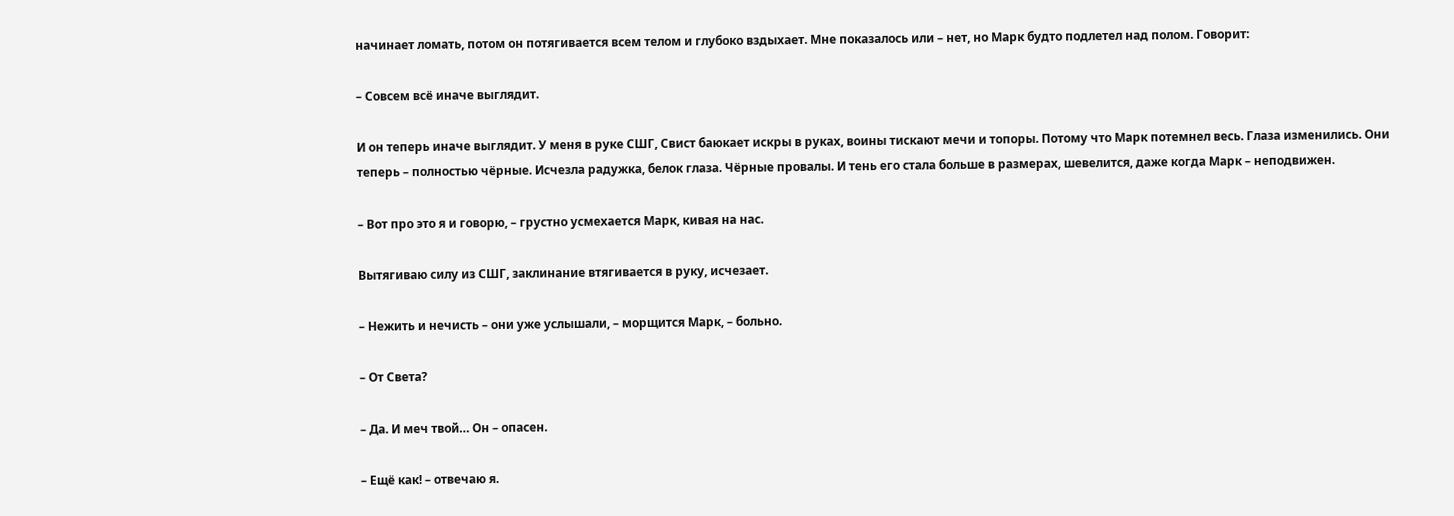начинает ломать, потом он потягивается всем телом и глубоко вздыхает. Мне показалось или – нет, но Марк будто подлетел над полом. Говорит:

– Совсем всё иначе выглядит.

И он теперь иначе выглядит. У меня в руке СШГ, Свист баюкает искры в руках, воины тискают мечи и топоры. Потому что Марк потемнел весь. Глаза изменились. Они теперь – полностью чёрные. Исчезла радужка, белок глаза. Чёрные провалы. И тень его стала больше в размерах, шевелится, даже когда Марк – неподвижен.

– Вот про это я и говорю, – грустно усмехается Марк, кивая на нас.

Вытягиваю силу из СШГ, заклинание втягивается в руку, исчезает.

– Нежить и нечисть – они уже услышали, – морщится Марк, – больно.

– От Света?

– Да. И меч твой… Он – опасен.

– Ещё как! – отвечаю я.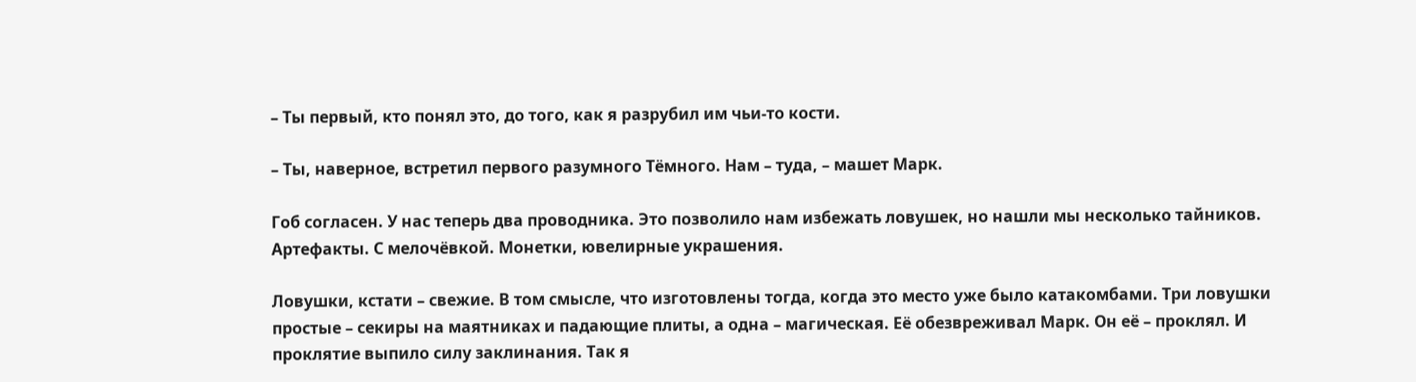– Ты первый, кто понял это, до того, как я разрубил им чьи-то кости.

– Ты, наверное, встретил первого разумного Тёмного. Нам – туда, – машет Марк.

Гоб согласен. У нас теперь два проводника. Это позволило нам избежать ловушек, но нашли мы несколько тайников. Артефакты. С мелочёвкой. Монетки, ювелирные украшения.

Ловушки, кстати – свежие. В том смысле, что изготовлены тогда, когда это место уже было катакомбами. Три ловушки простые – секиры на маятниках и падающие плиты, а одна – магическая. Её обезвреживал Марк. Он её – проклял. И проклятие выпило силу заклинания. Так я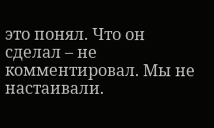это понял. Что он сделал – не комментировал. Мы не настаивали.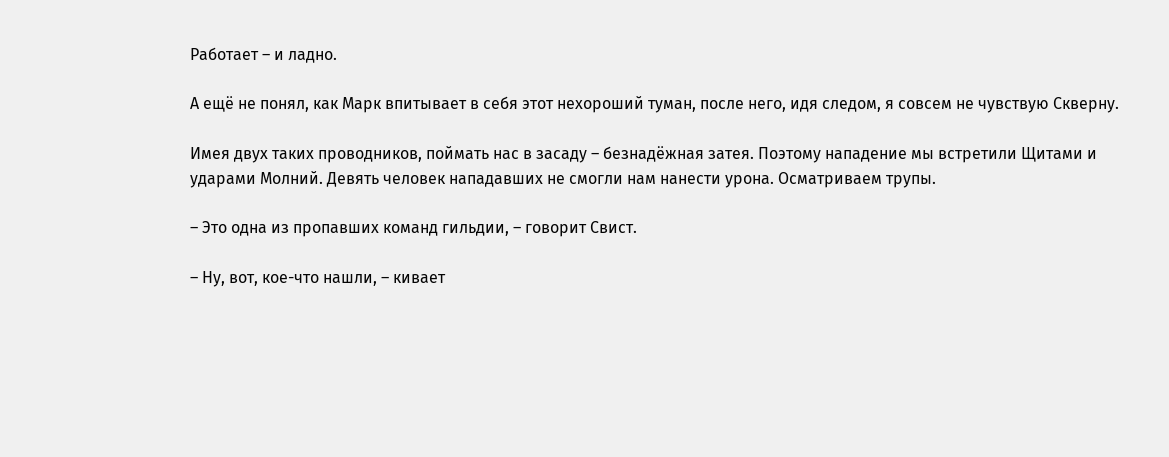Работает – и ладно.

А ещё не понял, как Марк впитывает в себя этот нехороший туман, после него, идя следом, я совсем не чувствую Скверну.

Имея двух таких проводников, поймать нас в засаду – безнадёжная затея. Поэтому нападение мы встретили Щитами и ударами Молний. Девять человек нападавших не смогли нам нанести урона. Осматриваем трупы.

– Это одна из пропавших команд гильдии, – говорит Свист.

– Ну, вот, кое-что нашли, – кивает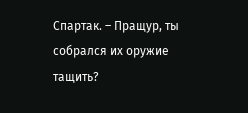Спартак. – Пращур, ты собрался их оружие тащить?